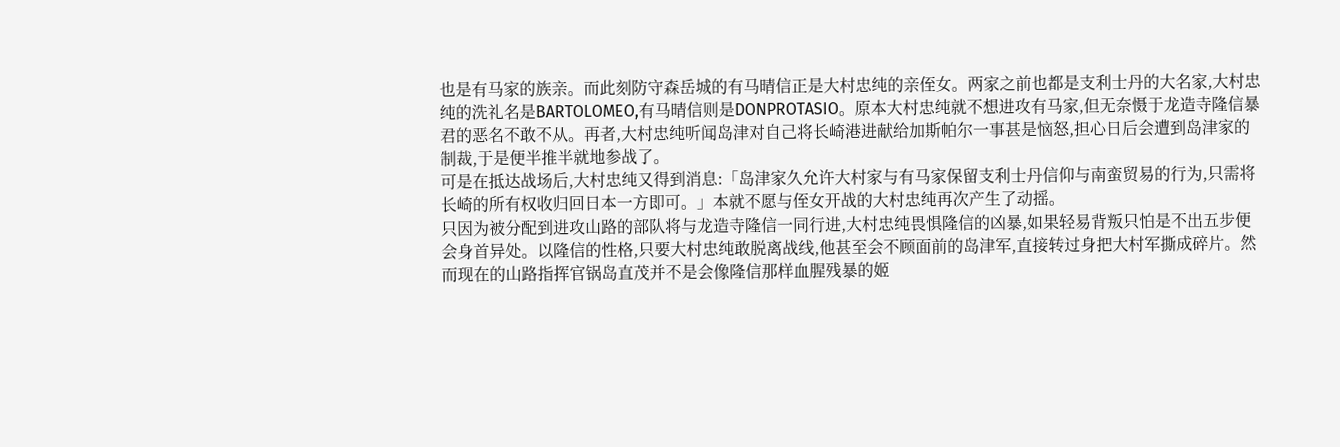也是有马家的族亲。而此刻防守森岳城的有马晴信正是大村忠纯的亲侄女。两家之前也都是支利士丹的大名家,大村忠纯的洗礼名是BARTOLOMEO,有马晴信则是DONPROTASIO。原本大村忠纯就不想进攻有马家,但无奈慑于龙造寺隆信暴君的恶名不敢不从。再者,大村忠纯听闻岛津对自己将长崎港进献给加斯帕尔一事甚是恼怒,担心日后会遭到岛津家的制裁,于是便半推半就地参战了。
可是在抵达战场后,大村忠纯又得到消息:「岛津家久允许大村家与有马家保留支利士丹信仰与南蛮贸易的行为,只需将长崎的所有权收归回日本一方即可。」本就不愿与侄女开战的大村忠纯再次产生了动摇。
只因为被分配到进攻山路的部队将与龙造寺隆信一同行进,大村忠纯畏惧隆信的凶暴,如果轻易背叛只怕是不出五步便会身首异处。以隆信的性格,只要大村忠纯敢脱离战线,他甚至会不顾面前的岛津军,直接转过身把大村军撕成碎片。然而现在的山路指挥官锅岛直茂并不是会像隆信那样血腥残暴的姬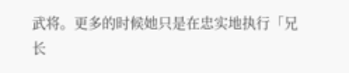武将。更多的时候她只是在忠实地执行「兄长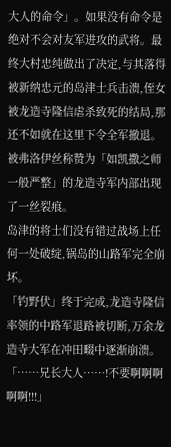大人的命令」。如果没有命令是绝对不会对友军进攻的武将。最终大村忠纯做出了决定,与其落得被新纳忠元的岛津士兵击溃,侄女被龙造寺隆信虐杀致死的结局,那还不如就在这里下令全军撤退。
被弗洛伊丝称赞为「如凯撒之师一般严整」的龙造寺军内部出现了一丝裂痕。
岛津的将士们没有错过战场上任何一处破绽,锅岛的山路军完全崩坏。
「钓野伏」终于完成,龙造寺隆信率领的中路军退路被切断,万余龙造寺大军在冲田畷中逐渐崩溃。
「……兄长大人……!不要啊啊啊啊啊!!!」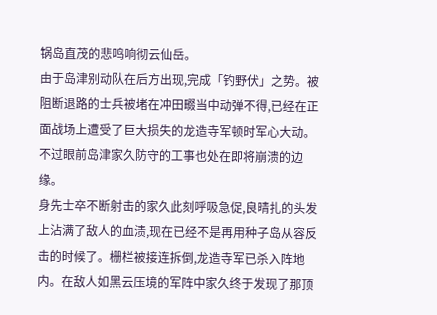锅岛直茂的悲鸣响彻云仙岳。
由于岛津别动队在后方出现,完成「钓野伏」之势。被阻断退路的士兵被堵在冲田畷当中动弹不得,已经在正面战场上遭受了巨大损失的龙造寺军顿时军心大动。
不过眼前岛津家久防守的工事也处在即将崩溃的边缘。
身先士卒不断射击的家久此刻呼吸急促,良晴扎的头发上沾满了敌人的血渍,现在已经不是再用种子岛从容反击的时候了。栅栏被接连拆倒,龙造寺军已杀入阵地内。在敌人如黑云压境的军阵中家久终于发现了那顶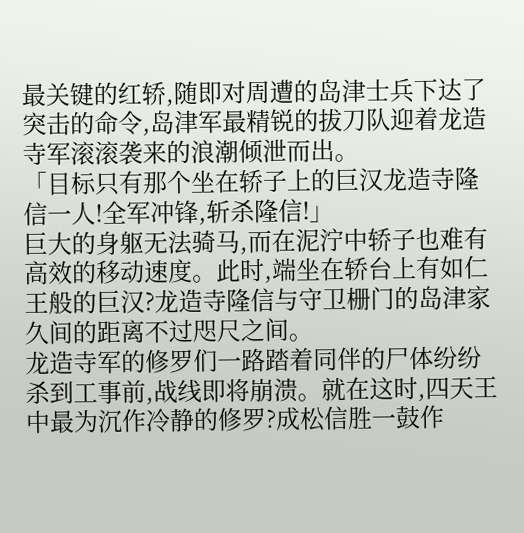最关键的红轿,随即对周遭的岛津士兵下达了突击的命令,岛津军最精锐的拔刀队迎着龙造寺军滚滚袭来的浪潮倾泄而出。
「目标只有那个坐在轿子上的巨汉龙造寺隆信一人!全军冲锋,斩杀隆信!」
巨大的身躯无法骑马,而在泥泞中轿子也难有高效的移动速度。此时,端坐在轿台上有如仁王般的巨汉?龙造寺隆信与守卫栅门的岛津家久间的距离不过咫尺之间。
龙造寺军的修罗们一路踏着同伴的尸体纷纷杀到工事前,战线即将崩溃。就在这时,四天王中最为沉作冷静的修罗?成松信胜一鼓作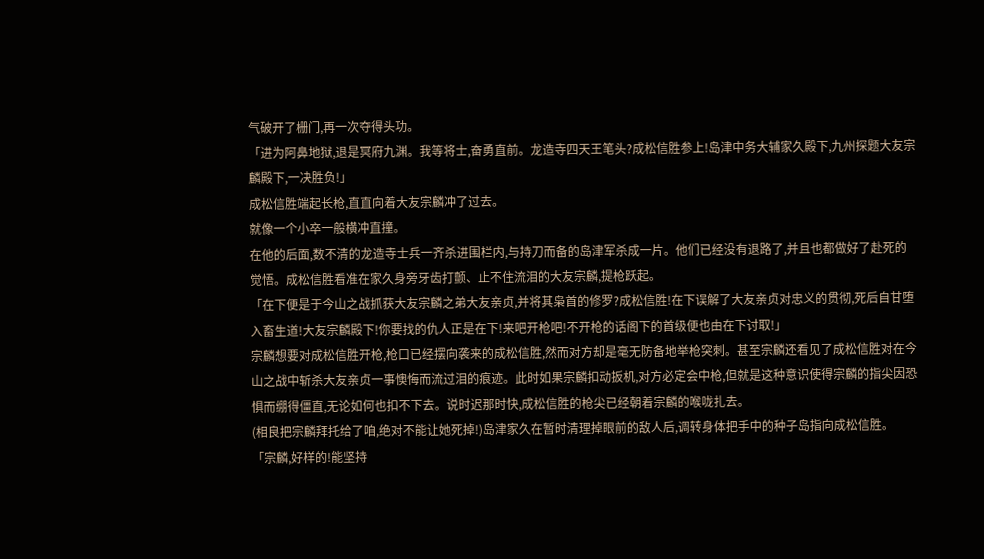气破开了栅门,再一次夺得头功。
「进为阿鼻地狱,退是冥府九渊。我等将士,奋勇直前。龙造寺四天王笔头?成松信胜参上!岛津中务大辅家久殿下,九州探题大友宗麟殿下,一决胜负!」
成松信胜端起长枪,直直向着大友宗麟冲了过去。
就像一个小卒一般横冲直撞。
在他的后面,数不清的龙造寺士兵一齐杀进围栏内,与持刀而备的岛津军杀成一片。他们已经没有退路了,并且也都做好了赴死的觉悟。成松信胜看准在家久身旁牙齿打颤、止不住流泪的大友宗麟,提枪跃起。
「在下便是于今山之战抓获大友宗麟之弟大友亲贞,并将其枭首的修罗?成松信胜!在下误解了大友亲贞对忠义的贯彻,死后自甘堕入畜生道!大友宗麟殿下!你要找的仇人正是在下!来吧开枪吧!不开枪的话阁下的首级便也由在下讨取!」
宗麟想要对成松信胜开枪,枪口已经摆向袭来的成松信胜,然而对方却是毫无防备地举枪突刺。甚至宗麟还看见了成松信胜对在今山之战中斩杀大友亲贞一事懊悔而流过泪的痕迹。此时如果宗麟扣动扳机,对方必定会中枪,但就是这种意识使得宗麟的指尖因恐惧而绷得僵直,无论如何也扣不下去。说时迟那时快,成松信胜的枪尖已经朝着宗麟的喉咙扎去。
(相良把宗麟拜托给了咱,绝对不能让她死掉!)岛津家久在暂时清理掉眼前的敌人后,调转身体把手中的种子岛指向成松信胜。
「宗麟,好样的!能坚持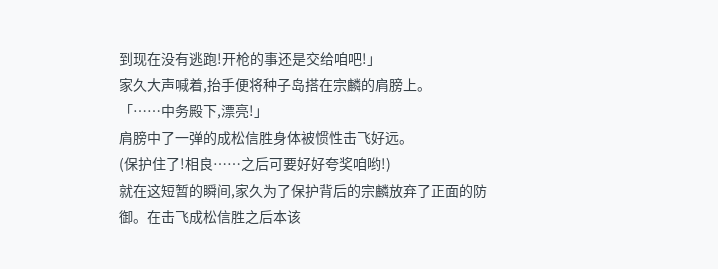到现在没有逃跑!开枪的事还是交给咱吧!」
家久大声喊着,抬手便将种子岛搭在宗麟的肩膀上。
「……中务殿下,漂亮!」
肩膀中了一弹的成松信胜身体被惯性击飞好远。
(保护住了!相良……之后可要好好夸奖咱哟!)
就在这短暂的瞬间,家久为了保护背后的宗麟放弃了正面的防御。在击飞成松信胜之后本该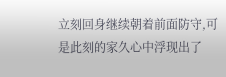立刻回身继续朝着前面防守,可是此刻的家久心中浮现出了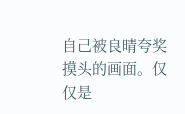自己被良晴夸奖摸头的画面。仅仅是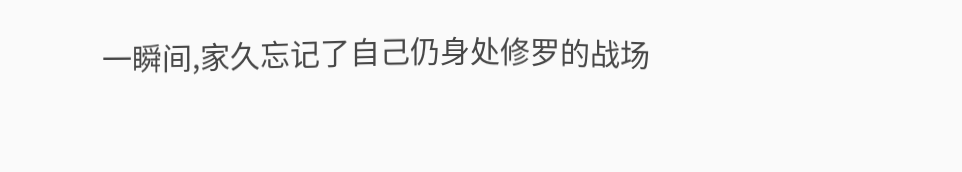一瞬间,家久忘记了自己仍身处修罗的战场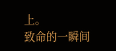上。
致命的一瞬间